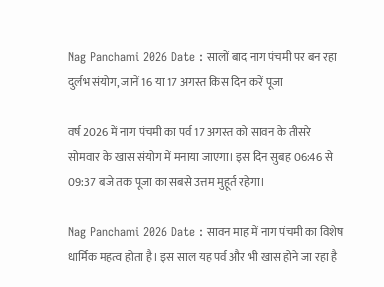Nag Panchami 2026 Date : सालों बाद नाग पंचमी पर बन रहा दुर्लभ संयोग, जानें 16 या 17 अगस्त किस दिन करें पूजा

वर्ष 2026 में नाग पंचमी का पर्व 17 अगस्त को सावन के तीसरे सोमवार के खास संयोग में मनाया जाएगा। इस दिन सुबह 06:46 से 09:37 बजे तक पूजा का सबसे उत्तम मुहूर्त रहेगा।

Nag Panchami 2026 Date : सावन माह में नाग पंचमी का विशेष धार्मिक महत्व होता है। इस साल यह पर्व और भी खास होने जा रहा है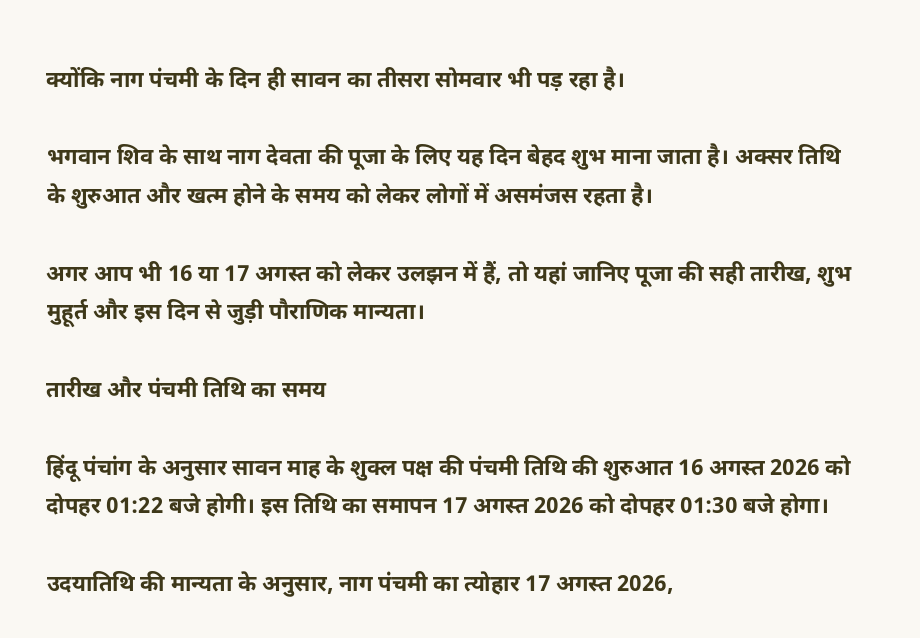क्योंकि नाग पंचमी के दिन ही सावन का तीसरा सोमवार भी पड़ रहा है।

भगवान शिव के साथ नाग देवता की पूजा के लिए यह दिन बेहद शुभ माना जाता है। अक्सर तिथि के शुरुआत और खत्म होने के समय को लेकर लोगों में असमंजस रहता है।

अगर आप भी 16 या 17 अगस्त को लेकर उलझन में हैं, तो यहां जानिए पूजा की सही तारीख, शुभ मुहूर्त और इस दिन से जुड़ी पौराणिक मान्यता।

तारीख और पंचमी तिथि का समय

हिंदू पंचांग के अनुसार सावन माह के शुक्ल पक्ष की पंचमी तिथि की शुरुआत 16 अगस्त 2026 को दोपहर 01:22 बजे होगी। इस तिथि का समापन 17 अगस्त 2026 को दोपहर 01:30 बजे होगा।

उदयातिथि की मान्यता के अनुसार, नाग पंचमी का त्योहार 17 अगस्त 2026,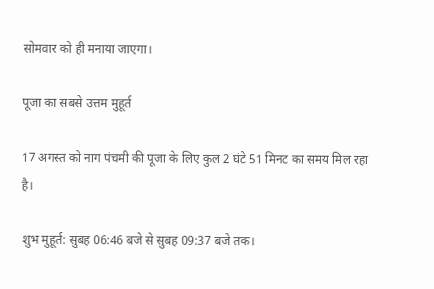सोमवार को ही मनाया जाएगा।

पूजा का सबसे उत्तम मुहूर्त

17 अगस्त को नाग पंचमी की पूजा के लिए कुल 2 घंटे 51 मिनट का समय मिल रहा है।

शुभ मुहूर्त: सुबह 06:46 बजे से सुबह 09:37 बजे तक।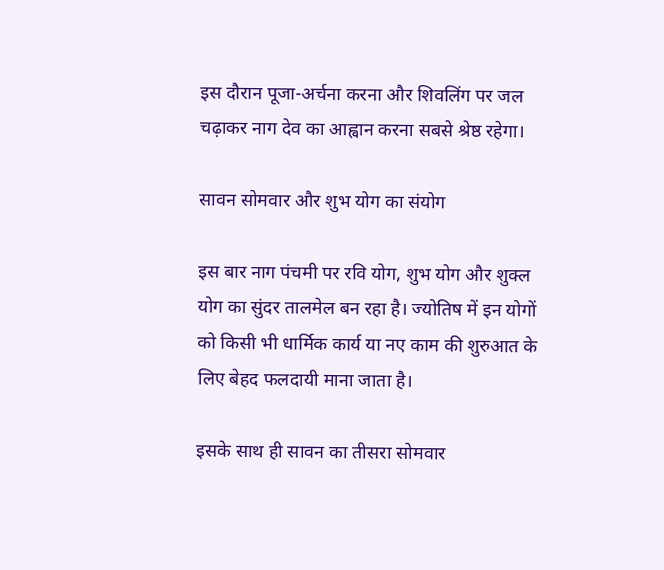इस दौरान पूजा-अर्चना करना और शिवलिंग पर जल चढ़ाकर नाग देव का आह्वान करना सबसे श्रेष्ठ रहेगा।

सावन सोमवार और शुभ योग का संयोग

इस बार नाग पंचमी पर रवि योग, शुभ योग और शुक्ल योग का सुंदर तालमेल बन रहा है। ज्योतिष में इन योगों को किसी भी धार्मिक कार्य या नए काम की शुरुआत के लिए बेहद फलदायी माना जाता है।

इसके साथ ही सावन का तीसरा सोमवार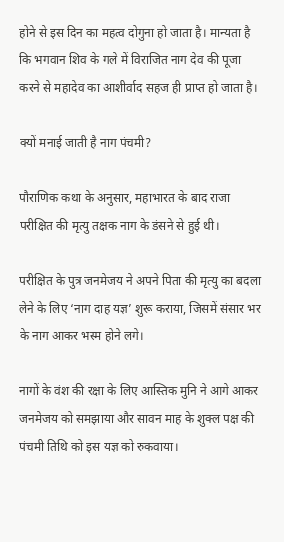होने से इस दिन का महत्व दोगुना हो जाता है। मान्यता है कि भगवान शिव के गले में विराजित नाग देव की पूजा करने से महादेव का आशीर्वाद सहज ही प्राप्त हो जाता है।

क्यों मनाई जाती है नाग पंचमी?

पौराणिक कथा के अनुसार, महाभारत के बाद राजा परीक्षित की मृत्यु तक्षक नाग के डंसने से हुई थी।

परीक्षित के पुत्र जनमेजय ने अपने पिता की मृत्यु का बदला लेने के लिए ‘नाग दाह यज्ञ’ शुरू कराया, जिसमें संसार भर के नाग आकर भस्म होने लगे।

नागों के वंश की रक्षा के लिए आस्तिक मुनि ने आगे आकर जनमेजय को समझाया और सावन माह के शुक्ल पक्ष की पंचमी तिथि को इस यज्ञ को रुकवाया।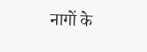नागों के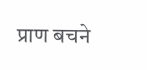प्राण बचने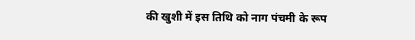की खुशी में इस तिथि को नाग पंचमी के रूप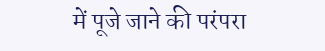में पूजे जाने की परंपरा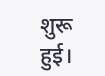शुरू हुई।